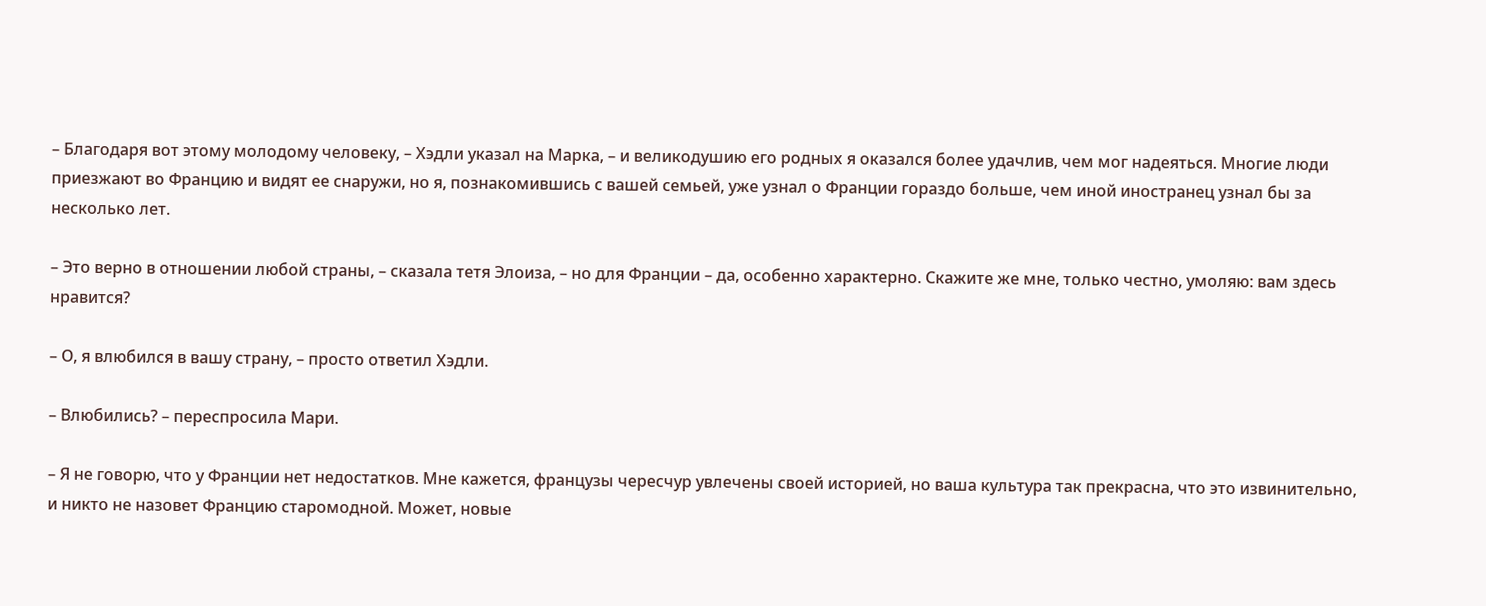– Благодаря вот этому молодому человеку, – Хэдли указал на Марка, – и великодушию его родных я оказался более удачлив, чем мог надеяться. Многие люди приезжают во Францию и видят ее снаружи, но я, познакомившись с вашей семьей, уже узнал о Франции гораздо больше, чем иной иностранец узнал бы за несколько лет.

– Это верно в отношении любой страны, – сказала тетя Элоиза, – но для Франции – да, особенно характерно. Скажите же мне, только честно, умоляю: вам здесь нравится?

– О, я влюбился в вашу страну, – просто ответил Хэдли.

– Влюбились? – переспросила Мари.

– Я не говорю, что у Франции нет недостатков. Мне кажется, французы чересчур увлечены своей историей, но ваша культура так прекрасна, что это извинительно, и никто не назовет Францию старомодной. Может, новые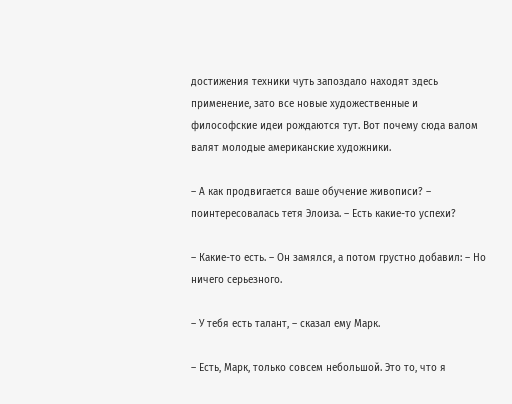достижения техники чуть запоздало находят здесь применение, зато все новые художественные и философские идеи рождаются тут. Вот почему сюда валом валят молодые американские художники.

– А как продвигается ваше обучение живописи? – поинтересовалась тетя Элоиза. – Есть какие-то успехи?

– Какие-то есть. – Он замялся, а потом грустно добавил: – Но ничего серьезного.

– У тебя есть талант, – сказал ему Марк.

– Есть, Марк, только совсем небольшой. Это то, что я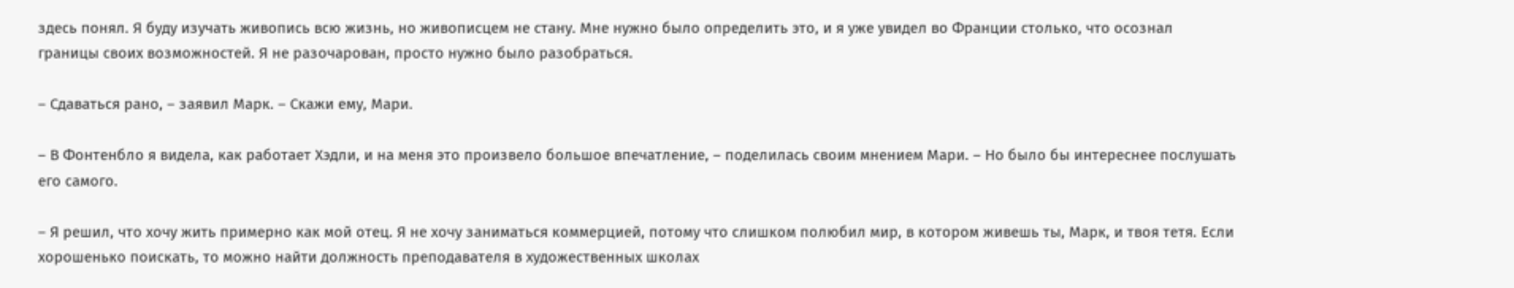здесь понял. Я буду изучать живопись всю жизнь, но живописцем не стану. Мне нужно было определить это, и я уже увидел во Франции столько, что осознал границы своих возможностей. Я не разочарован, просто нужно было разобраться.

– Сдаваться рано, – заявил Марк. – Скажи ему, Мари.

– В Фонтенбло я видела, как работает Хэдли, и на меня это произвело большое впечатление, – поделилась своим мнением Мари. – Но было бы интереснее послушать его самого.

– Я решил, что хочу жить примерно как мой отец. Я не хочу заниматься коммерцией, потому что слишком полюбил мир, в котором живешь ты, Марк, и твоя тетя. Если хорошенько поискать, то можно найти должность преподавателя в художественных школах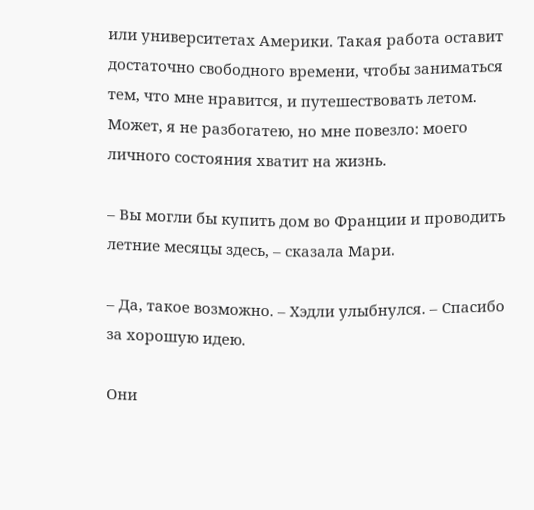или университетах Америки. Такая работа оставит достаточно свободного времени, чтобы заниматься тем, что мне нравится, и путешествовать летом. Может, я не разбогатею, но мне повезло: моего личного состояния хватит на жизнь.

– Вы могли бы купить дом во Франции и проводить летние месяцы здесь, – сказала Мари.

– Да, такое возможно. – Хэдли улыбнулся. – Спасибо за хорошую идею.

Они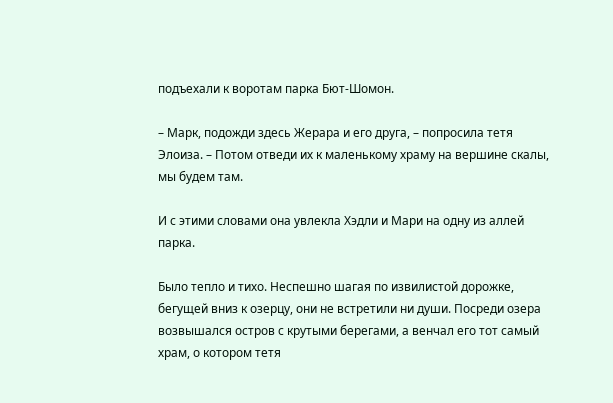подъехали к воротам парка Бют-Шомон.

– Марк, подожди здесь Жерара и его друга, – попросила тетя Элоиза. – Потом отведи их к маленькому храму на вершине скалы, мы будем там.

И с этими словами она увлекла Хэдли и Мари на одну из аллей парка.

Было тепло и тихо. Неспешно шагая по извилистой дорожке, бегущей вниз к озерцу, они не встретили ни души. Посреди озера возвышался остров с крутыми берегами, а венчал его тот самый храм, о котором тетя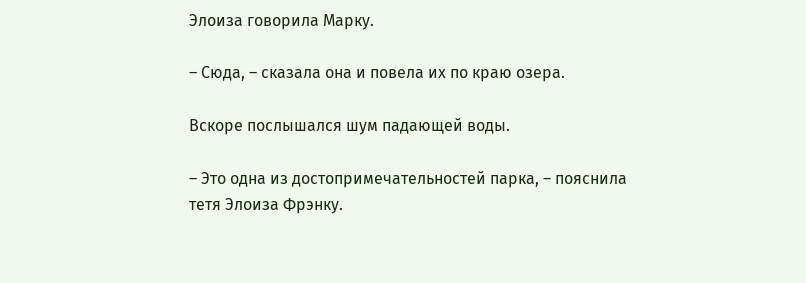Элоиза говорила Марку.

– Сюда, – сказала она и повела их по краю озера.

Вскоре послышался шум падающей воды.

– Это одна из достопримечательностей парка, – пояснила тетя Элоиза Фрэнку.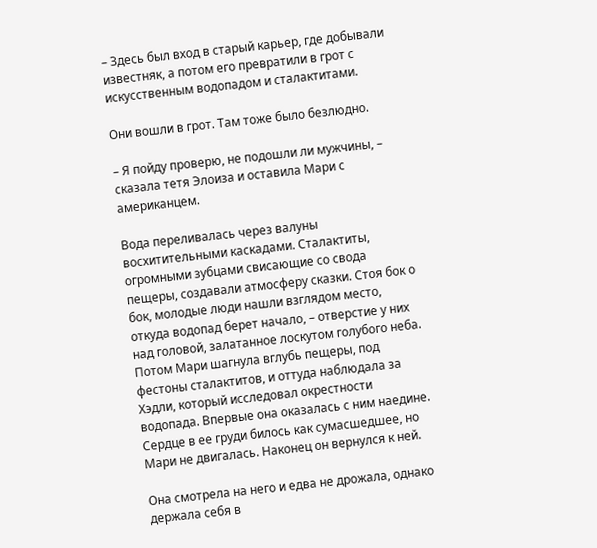– Здесь был вход в старый карьер, где добывали известняк, а потом его превратили в грот с искусственным водопадом и сталактитами.

Они вошли в грот. Там тоже было безлюдно.

– Я пойду проверю, не подошли ли мужчины, – сказала тетя Элоиза и оставила Мари с американцем.

Вода переливалась через валуны восхитительными каскадами. Сталактиты, огромными зубцами свисающие со свода пещеры, создавали атмосферу сказки. Стоя бок о бок, молодые люди нашли взглядом место, откуда водопад берет начало, – отверстие у них над головой, залатанное лоскутом голубого неба. Потом Мари шагнула вглубь пещеры, под фестоны сталактитов, и оттуда наблюдала за Хэдли, который исследовал окрестности водопада. Впервые она оказалась с ним наедине. Сердце в ее груди билось как сумасшедшее, но Мари не двигалась. Наконец он вернулся к ней.

Она смотрела на него и едва не дрожала, однако держала себя в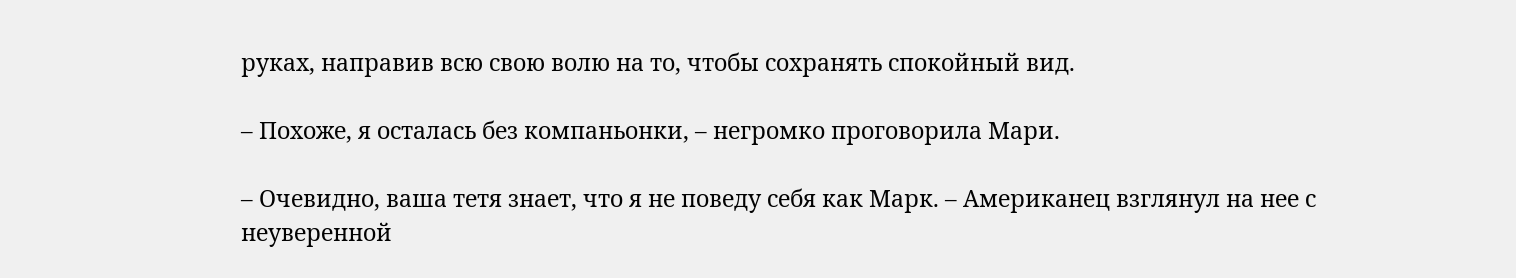руках, направив всю свою волю на то, чтобы сохранять спокойный вид.

– Похоже, я осталась без компаньонки, – негромко проговорила Мари.

– Очевидно, ваша тетя знает, что я не поведу себя как Марк. – Американец взглянул на нее с неуверенной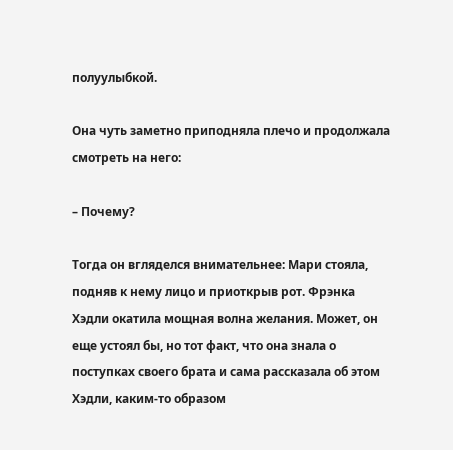полуулыбкой.

Она чуть заметно приподняла плечо и продолжала смотреть на него:

– Почему?

Тогда он вгляделся внимательнее: Мари стояла, подняв к нему лицо и приоткрыв рот. Фрэнка Хэдли окатила мощная волна желания. Может, он еще устоял бы, но тот факт, что она знала о поступках своего брата и сама рассказала об этом Хэдли, каким-то образом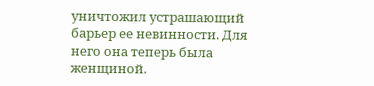уничтожил устрашающий барьер ее невинности. Для него она теперь была женщиной.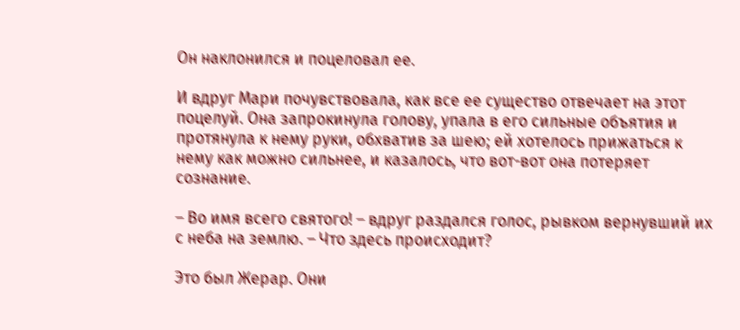Он наклонился и поцеловал ее.

И вдруг Мари почувствовала, как все ее существо отвечает на этот поцелуй. Она запрокинула голову, упала в его сильные объятия и протянула к нему руки, обхватив за шею; ей хотелось прижаться к нему как можно сильнее, и казалось, что вот-вот она потеряет сознание.

– Во имя всего святого! – вдруг раздался голос, рывком вернувший их с неба на землю. – Что здесь происходит?

Это был Жерар. Они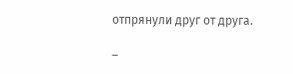отпрянули друг от друга.

–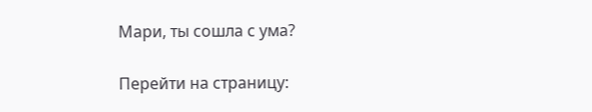Мари, ты сошла с ума?

Перейти на страницу: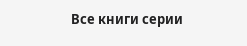Все книги серии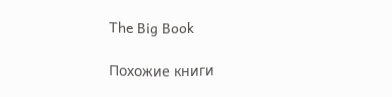The Big Book

Похожие книги